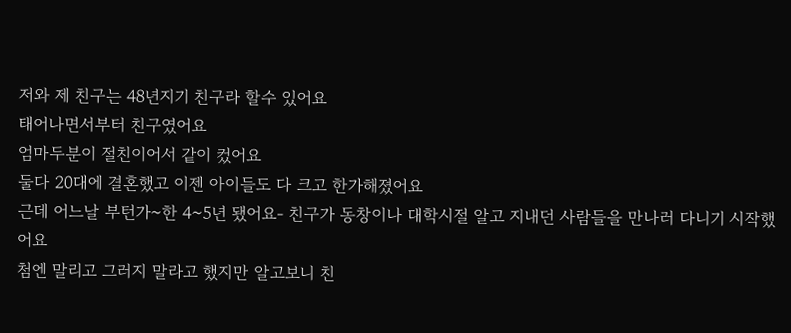저와 제 친구는 48년지기 친구라 할수 있어요
태어나면서부터 친구였어요
엄마두분이 절친이어서 같이 컸어요
둘다 20대에 결혼했고 이젠 아이들도 다 크고 한가해졌어요
근데 어느날 부턴가~한 4~5년 됐어요- 친구가 동창이나 대학시절 알고 지내던 사람들을 만나러 다니기 시작했어요
첨엔 말리고 그러지 말라고 했지만 알고보니 친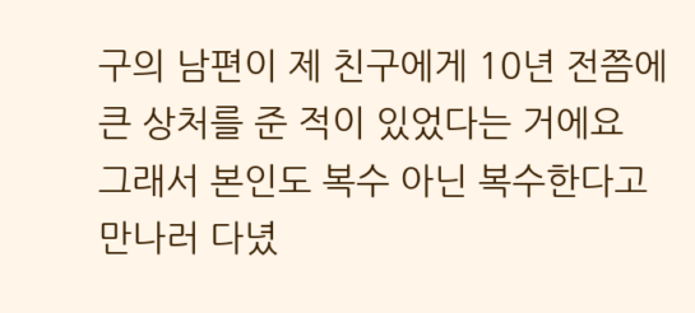구의 남편이 제 친구에게 10년 전쯤에 큰 상처를 준 적이 있었다는 거에요
그래서 본인도 복수 아닌 복수한다고 만나러 다녔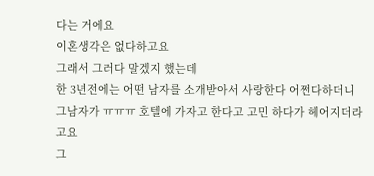다는 거에요
이혼생각은 없다하고요
그래서 그러다 말겠지 했는데
한 3년전에는 어떤 남자를 소개받아서 사랑한다 어쩐다하더니 그남자가 ㅠㅠㅠ 호텔에 가자고 한다고 고민 하다가 헤어지더라고요
그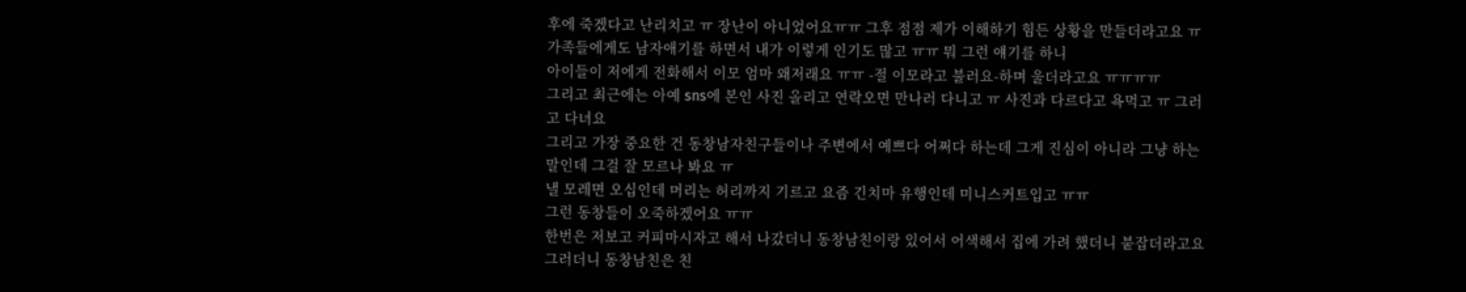후에 죽겠다고 난리치고 ㅠ 장난이 아니었어요ㅠㅠ 그후 점점 제가 이해하기 힘든 상황을 만들더라고요 ㅠ
가족들에게도 남자애기를 하면서 내가 이렇게 인기도 많고 ㅠㅠ 뭐 그런 얘기를 하니
아이들이 저에게 전화해서 이모 엄마 왜저래요 ㅠㅠ -절 이모라고 불러요-하며 울더라고요 ㅠㅠㅠㅠ
그리고 최근에는 아예 sns에 본인 사진 올리고 연락오면 만나러 다니고 ㅠ 사진과 다르다고 욕먹고 ㅠ 그러고 다녀요
그리고 가장 중요한 건 동창남자친구들이나 주변에서 예쁘다 어쩌다 하는데 그게 진심이 아니라 그냥 하는 말인데 그걸 잘 모르나 봐요 ㅠ
낼 모레면 오십인데 머리는 허리까지 기르고 요즘 긴치마 유행인데 미니스커트입고 ㅠㅠ
그런 동창들이 오죽하겠어요 ㅠㅠ
한번은 저보고 커피마시자고 해서 나갔더니 동창남친이랑 있어서 어색해서 집에 가려 했더니 붙잡더라고요 그러더니 동창남친은 친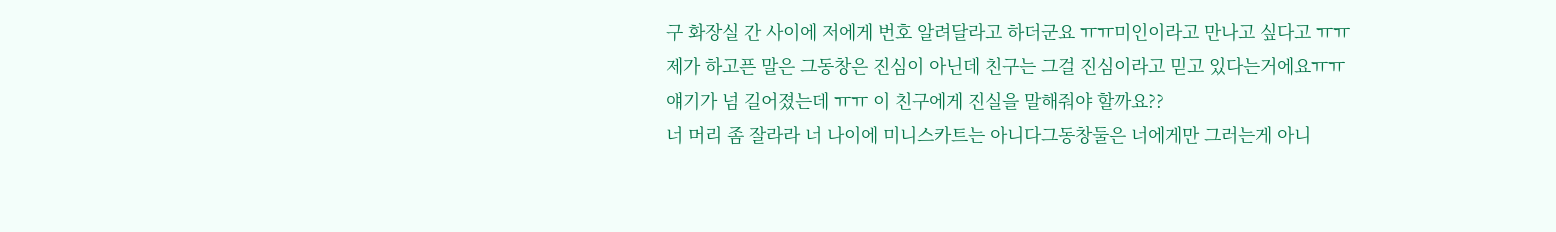구 화장실 간 사이에 저에게 번호 알려달라고 하더군요 ㅠㅠ미인이라고 만나고 싶다고 ㅠㅠ
제가 하고픈 말은 그동창은 진심이 아닌데 친구는 그걸 진심이라고 믿고 있다는거에요ㅠㅠ
얘기가 넘 길어졌는데 ㅠㅠ 이 친구에게 진실을 말해줘야 할까요??
너 머리 좀 잘라라 너 나이에 미니스카트는 아니다그동창둘은 너에게만 그러는게 아니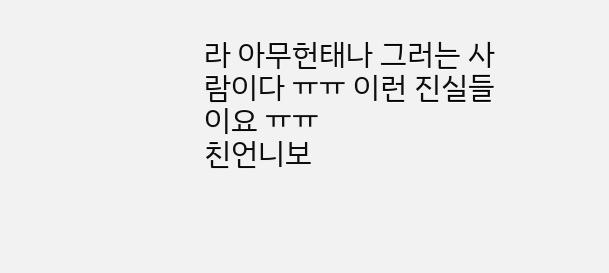라 아무헌태나 그러는 사람이다 ㅠㅠ 이런 진실들이요 ㅠㅠ
친언니보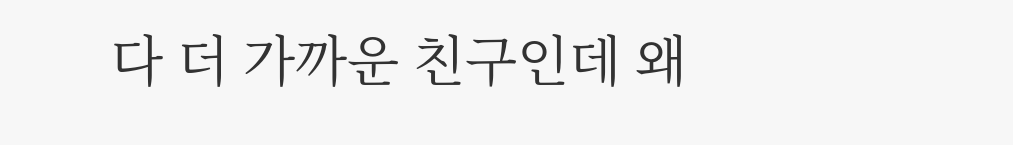다 더 가까운 친구인데 왜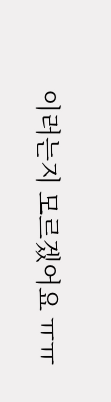이러는지 모르겠어요 ㅠㅠ